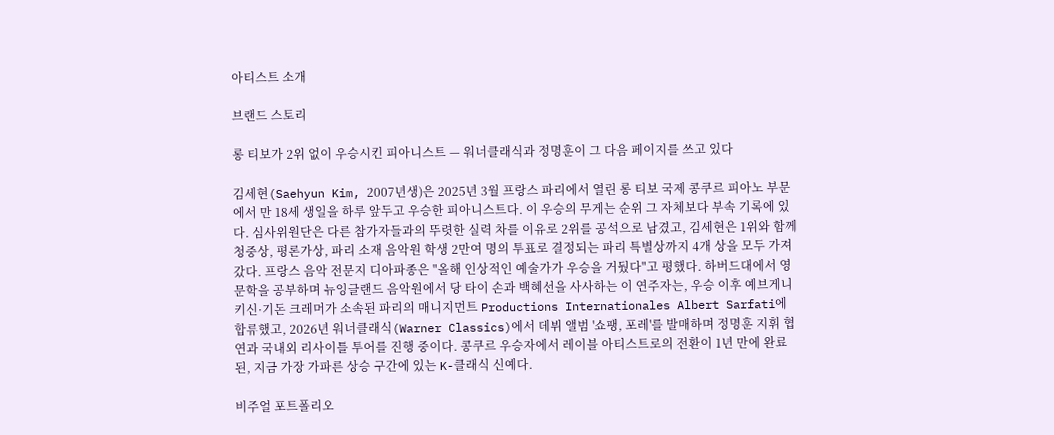아티스트 소개

브랜드 스토리

롱 티보가 2위 없이 우승시킨 피아니스트 — 워너클래식과 정명훈이 그 다음 페이지를 쓰고 있다

김세현(Saehyun Kim, 2007년생)은 2025년 3월 프랑스 파리에서 열린 롱 티보 국제 콩쿠르 피아노 부문에서 만 18세 생일을 하루 앞두고 우승한 피아니스트다. 이 우승의 무게는 순위 그 자체보다 부속 기록에 있다. 심사위원단은 다른 참가자들과의 뚜렷한 실력 차를 이유로 2위를 공석으로 남겼고, 김세현은 1위와 함께 청중상, 평론가상, 파리 소재 음악원 학생 2만여 명의 투표로 결정되는 파리 특별상까지 4개 상을 모두 가져갔다. 프랑스 음악 전문지 디아파종은 "올해 인상적인 예술가가 우승을 거뒀다"고 평했다. 하버드대에서 영문학을 공부하며 뉴잉글랜드 음악원에서 당 타이 손과 백혜선을 사사하는 이 연주자는, 우승 이후 예브게니 키신·기돈 크레머가 소속된 파리의 매니지먼트 Productions Internationales Albert Sarfati에 합류했고, 2026년 워너클래식(Warner Classics)에서 데뷔 앨범 '쇼팽, 포레'를 발매하며 정명훈 지휘 협연과 국내외 리사이틀 투어를 진행 중이다. 콩쿠르 우승자에서 레이블 아티스트로의 전환이 1년 만에 완료된, 지금 가장 가파른 상승 구간에 있는 K-클래식 신예다.

비주얼 포트폴리오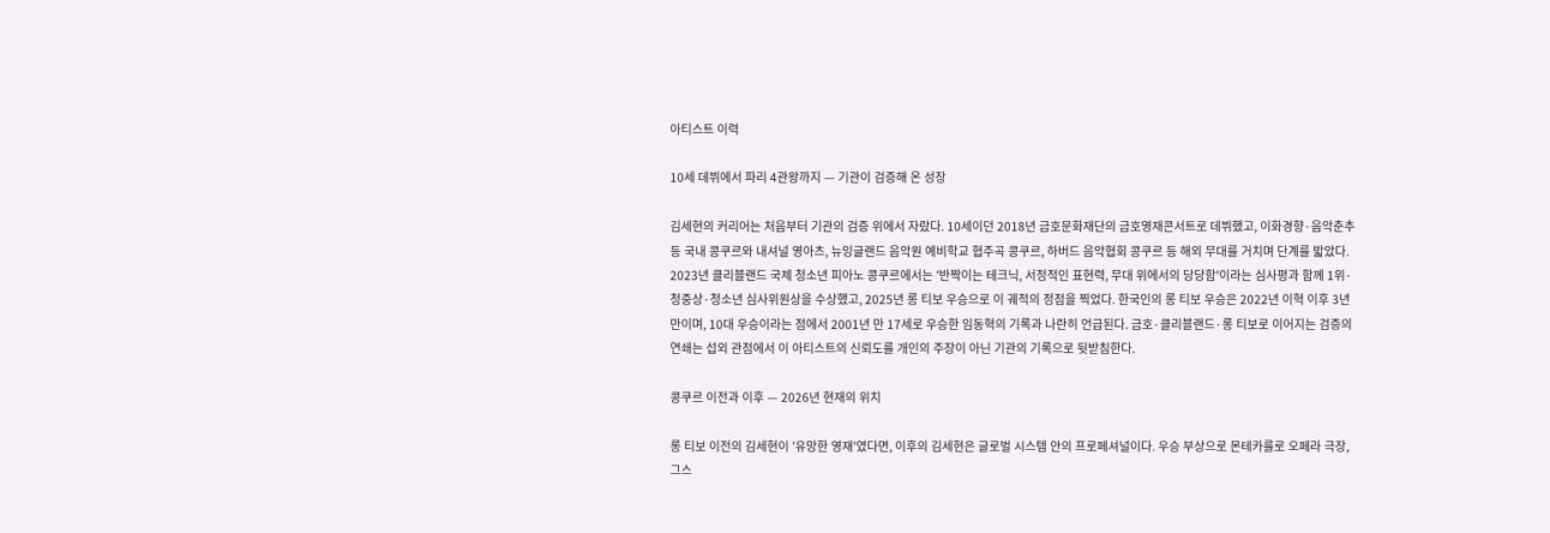아티스트 이력

10세 데뷔에서 파리 4관왕까지 — 기관이 검증해 온 성장

김세현의 커리어는 처음부터 기관의 검증 위에서 자랐다. 10세이던 2018년 금호문화재단의 금호영재콘서트로 데뷔했고, 이화경향·음악춘추 등 국내 콩쿠르와 내셔널 영아츠, 뉴잉글랜드 음악원 예비학교 협주곡 콩쿠르, 하버드 음악협회 콩쿠르 등 해외 무대를 거치며 단계를 밟았다. 2023년 클리블랜드 국제 청소년 피아노 콩쿠르에서는 '반짝이는 테크닉, 서정적인 표현력, 무대 위에서의 당당함'이라는 심사평과 함께 1위·청중상·청소년 심사위원상을 수상했고, 2025년 롱 티보 우승으로 이 궤적의 정점을 찍었다. 한국인의 롱 티보 우승은 2022년 이혁 이후 3년 만이며, 10대 우승이라는 점에서 2001년 만 17세로 우승한 임동혁의 기록과 나란히 언급된다. 금호·클리블랜드·롱 티보로 이어지는 검증의 연쇄는 섭외 관점에서 이 아티스트의 신뢰도를 개인의 주장이 아닌 기관의 기록으로 뒷받침한다.

콩쿠르 이전과 이후 — 2026년 현재의 위치

롱 티보 이전의 김세현이 '유망한 영재'였다면, 이후의 김세현은 글로벌 시스템 안의 프로페셔널이다. 우승 부상으로 몬테카를로 오페라 극장, 그스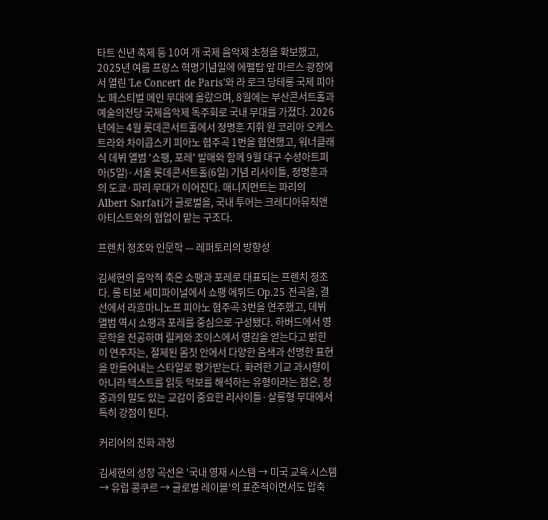타트 신년 축제 등 10여 개 국제 음악제 초청을 확보했고, 2025년 여름 프랑스 혁명기념일에 에펠탑 앞 마르스 광장에서 열린 'Le Concert de Paris'와 라 로크 당테롱 국제 피아노 페스티벌 메인 무대에 올랐으며, 8월에는 부산콘서트홀과 예술의전당 국제음악제 독주회로 국내 무대를 가졌다. 2026년에는 4월 롯데콘서트홀에서 정명훈 지휘 원 코리아 오케스트라와 차이콥스키 피아노 협주곡 1번을 협연했고, 워너클래식 데뷔 앨범 '쇼팽, 포레' 발매와 함께 9월 대구 수성아트피아(5일)·서울 롯데콘서트홀(6일) 기념 리사이틀, 정명훈과의 도쿄·파리 무대가 이어진다. 매니지먼트는 파리의 Albert Sarfati가 글로벌을, 국내 투어는 크레디아뮤직앤아티스트와의 협업이 맡는 구조다.

프렌치 정조와 인문학 — 레퍼토리의 방향성

김세현의 음악적 축은 쇼팽과 포레로 대표되는 프렌치 정조다. 롱 티보 세미파이널에서 쇼팽 에튀드 Op.25 전곡을, 결선에서 라흐마니노프 피아노 협주곡 3번을 연주했고, 데뷔 앨범 역시 쇼팽과 포레를 중심으로 구성됐다. 하버드에서 영문학을 전공하며 릴케와 조이스에서 영감을 얻는다고 밝힌 이 연주자는, 절제된 몸짓 안에서 다양한 음색과 선명한 표현을 만들어내는 스타일로 평가받는다. 화려한 기교 과시형이 아니라 텍스트를 읽듯 악보를 해석하는 유형이라는 점은, 청중과의 밀도 있는 교감이 중요한 리사이틀·살롱형 무대에서 특히 강점이 된다.

커리어의 진화 과정

김세현의 성장 곡선은 '국내 영재 시스템 → 미국 교육 시스템 → 유럽 콩쿠르 → 글로벌 레이블'의 표준적이면서도 압축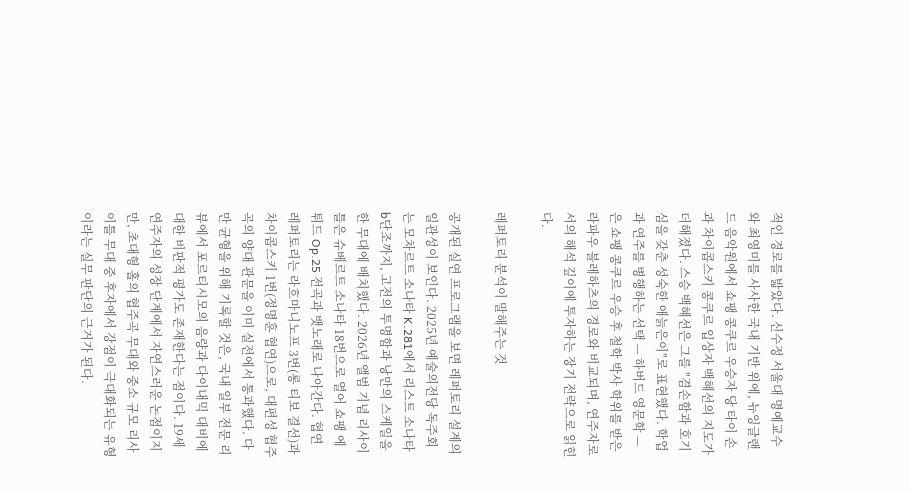적인 경로를 밟았다. 신수정 서울대 명예교수와 최영미를 사사한 국내 기반 위에, 뉴잉글랜드 음악원에서 쇼팽 콩쿠르 우승자 당 타이 손과 차이콥스키 콩쿠르 입상자 백혜선의 지도가 더해졌다. 스승 백혜선은 그를 "겸손함과 호기심을 갖춘 성숙한 애늙은이"로 표현했다. 학업과 연주를 병행하는 선택 — 하버드 영문학 — 은 쇼팽 콩쿠르 우승 후 철학 박사 학위를 받은 라파우 블레하츠의 경로와 비교되며, 연주자로서의 해석 깊이에 투자하는 장기 전략으로 읽힌다.

레퍼토리 분석이 말해주는 것

공개된 실연 프로그램을 보면 레퍼토리 설계의 일관성이 보인다. 2025년 예술의전당 독주회는 모차르트 소나타 K.281에서 리스트 소나타 b단조까지, 고전의 투명함과 낭만의 스케일을 한 무대에 배치했다. 2026년 앨범 기념 리사이틀은 슈베르트 소나타 18번으로 열어 쇼팽 에튀드 Op.25 전곡과 뱃노래로 나아간다. 협연 레퍼토리는 라흐마니노프 3번(롱 티보 결선)과 차이콥스키 1번(정명훈 협연)으로, 대편성 협주곡의 양대 관문을 이미 실전에서 통과했다. 다만 균형을 위해 기록할 것은, 국내 일부 전문 리뷰에서 포르티시모의 음량과 다이내믹 대비에 대한 비판적 평가도 존재한다는 점이다. 19세 연주자의 성장 단계에서 자연스러운 논점이지만, 초대형 홀의 협주곡 무대와 중소 규모 리사이틀 무대 중 후자에서 강점이 극대화되는 유형이라는 실무 판단의 근거가 된다.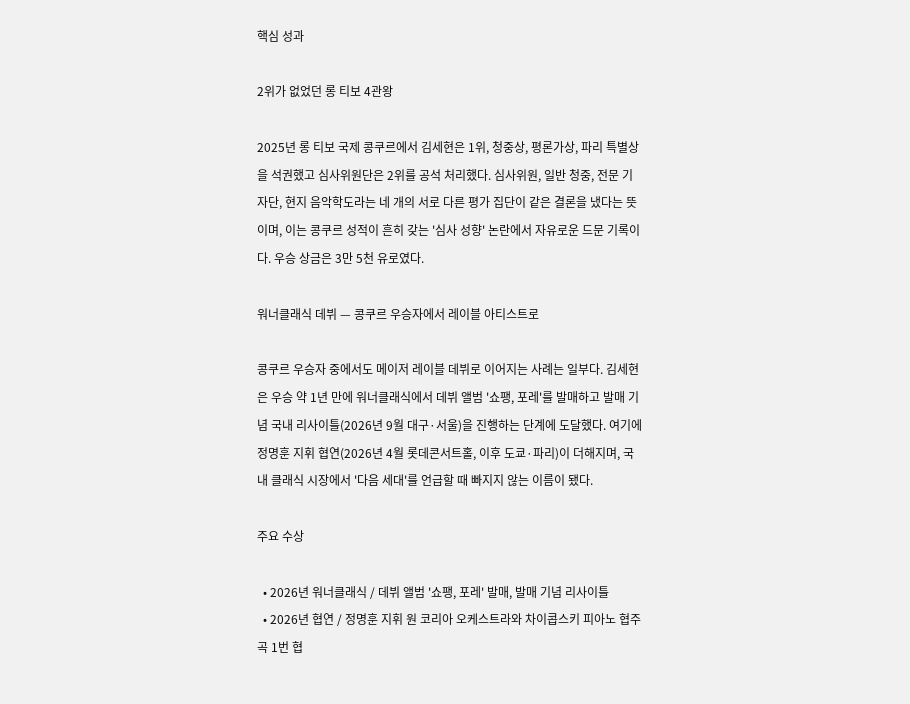핵심 성과

2위가 없었던 롱 티보 4관왕

2025년 롱 티보 국제 콩쿠르에서 김세현은 1위, 청중상, 평론가상, 파리 특별상을 석권했고 심사위원단은 2위를 공석 처리했다. 심사위원, 일반 청중, 전문 기자단, 현지 음악학도라는 네 개의 서로 다른 평가 집단이 같은 결론을 냈다는 뜻이며, 이는 콩쿠르 성적이 흔히 갖는 '심사 성향' 논란에서 자유로운 드문 기록이다. 우승 상금은 3만 5천 유로였다.

워너클래식 데뷔 — 콩쿠르 우승자에서 레이블 아티스트로

콩쿠르 우승자 중에서도 메이저 레이블 데뷔로 이어지는 사례는 일부다. 김세현은 우승 약 1년 만에 워너클래식에서 데뷔 앨범 '쇼팽, 포레'를 발매하고 발매 기념 국내 리사이틀(2026년 9월 대구·서울)을 진행하는 단계에 도달했다. 여기에 정명훈 지휘 협연(2026년 4월 롯데콘서트홀, 이후 도쿄·파리)이 더해지며, 국내 클래식 시장에서 '다음 세대'를 언급할 때 빠지지 않는 이름이 됐다.

주요 수상

  • 2026년 워너클래식 / 데뷔 앨범 '쇼팽, 포레' 발매, 발매 기념 리사이틀
  • 2026년 협연 / 정명훈 지휘 원 코리아 오케스트라와 차이콥스키 피아노 협주곡 1번 협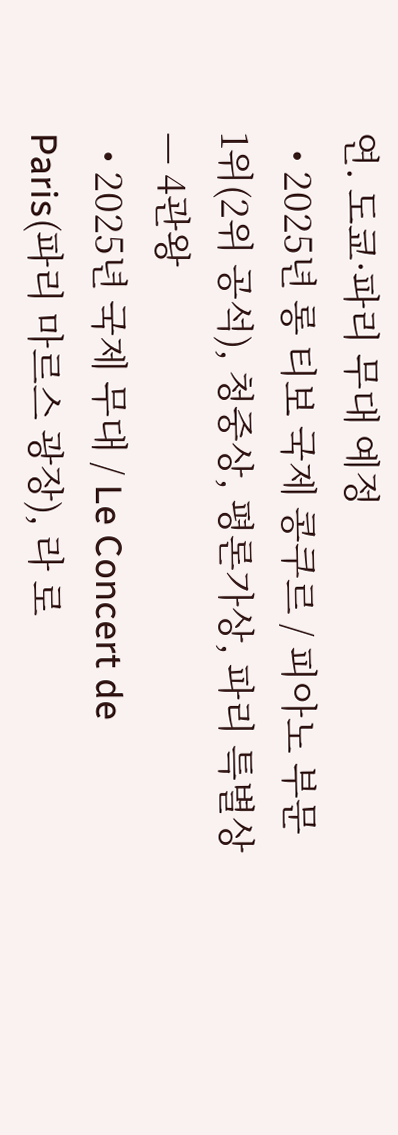연. 도쿄·파리 무대 예정
  • 2025년 롱 티보 국제 콩쿠르 / 피아노 부문 1위(2위 공석), 청중상, 평론가상, 파리 특별상 — 4관왕
  • 2025년 국제 무대 / Le Concert de Paris(파리 마르스 광장), 라 로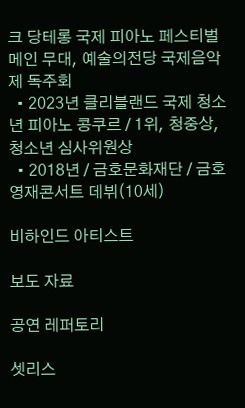크 당테롱 국제 피아노 페스티벌 메인 무대, 예술의전당 국제음악제 독주회
  • 2023년 클리블랜드 국제 청소년 피아노 콩쿠르 / 1위, 청중상, 청소년 심사위원상
  • 2018년 / 금호문화재단 / 금호영재콘서트 데뷔(10세)

비하인드 아티스트

보도 자료

공연 레퍼토리

셋리스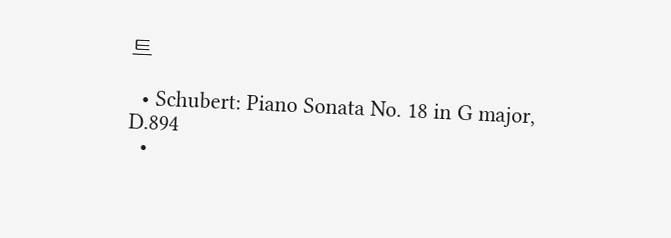트

  • Schubert: Piano Sonata No. 18 in G major, D.894
  •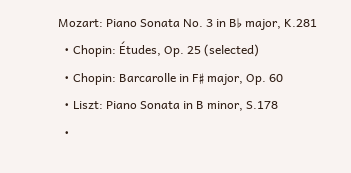Mozart: Piano Sonata No. 3 in B♭ major, K.281
  • Chopin: Études, Op. 25 (selected)
  • Chopin: Barcarolle in F♯ major, Op. 60
  • Liszt: Piano Sonata in B minor, S.178
  •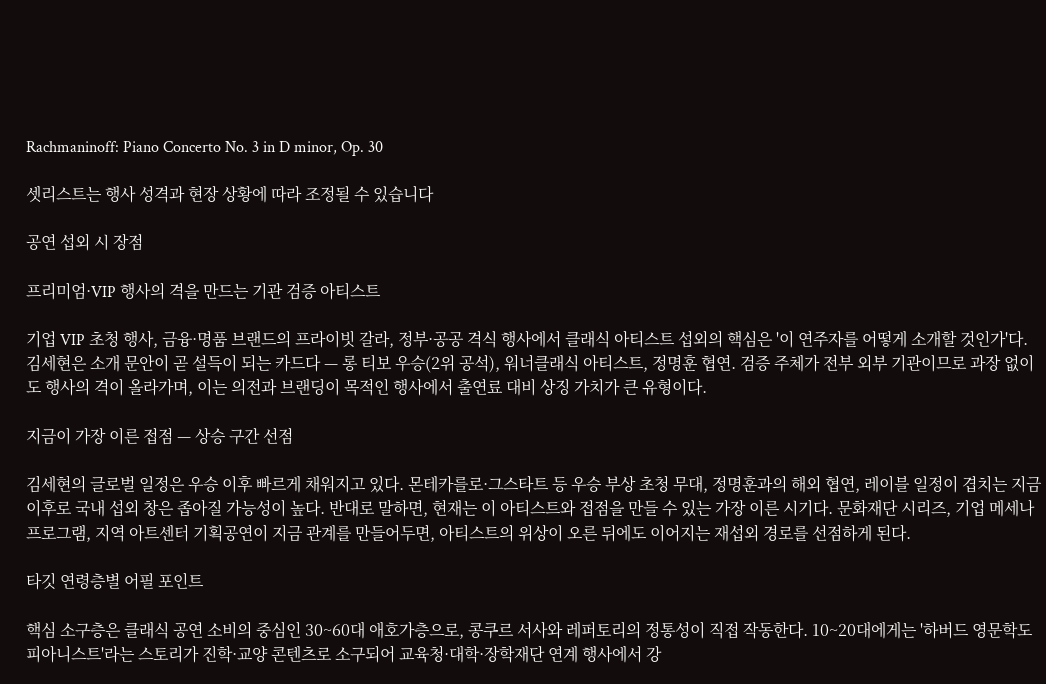Rachmaninoff: Piano Concerto No. 3 in D minor, Op. 30

셋리스트는 행사 성격과 현장 상황에 따라 조정될 수 있습니다

공연 섭외 시 장점

프리미엄·VIP 행사의 격을 만드는 기관 검증 아티스트

기업 VIP 초청 행사, 금융·명품 브랜드의 프라이빗 갈라, 정부·공공 격식 행사에서 클래식 아티스트 섭외의 핵심은 '이 연주자를 어떻게 소개할 것인가'다. 김세현은 소개 문안이 곧 설득이 되는 카드다 — 롱 티보 우승(2위 공석), 워너클래식 아티스트, 정명훈 협연. 검증 주체가 전부 외부 기관이므로 과장 없이도 행사의 격이 올라가며, 이는 의전과 브랜딩이 목적인 행사에서 출연료 대비 상징 가치가 큰 유형이다.

지금이 가장 이른 접점 — 상승 구간 선점

김세현의 글로벌 일정은 우승 이후 빠르게 채워지고 있다. 몬테카를로·그스타트 등 우승 부상 초청 무대, 정명훈과의 해외 협연, 레이블 일정이 겹치는 지금 이후로 국내 섭외 창은 좁아질 가능성이 높다. 반대로 말하면, 현재는 이 아티스트와 접점을 만들 수 있는 가장 이른 시기다. 문화재단 시리즈, 기업 메세나 프로그램, 지역 아트센터 기획공연이 지금 관계를 만들어두면, 아티스트의 위상이 오른 뒤에도 이어지는 재섭외 경로를 선점하게 된다.

타깃 연령층별 어필 포인트

핵심 소구층은 클래식 공연 소비의 중심인 30~60대 애호가층으로, 콩쿠르 서사와 레퍼토리의 정통성이 직접 작동한다. 10~20대에게는 '하버드 영문학도 피아니스트'라는 스토리가 진학·교양 콘텐츠로 소구되어 교육청·대학·장학재단 연계 행사에서 강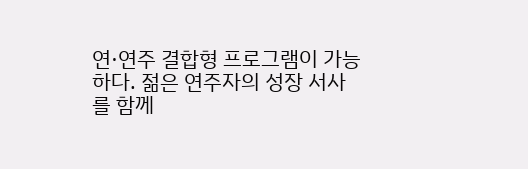연·연주 결합형 프로그램이 가능하다. 젊은 연주자의 성장 서사를 함께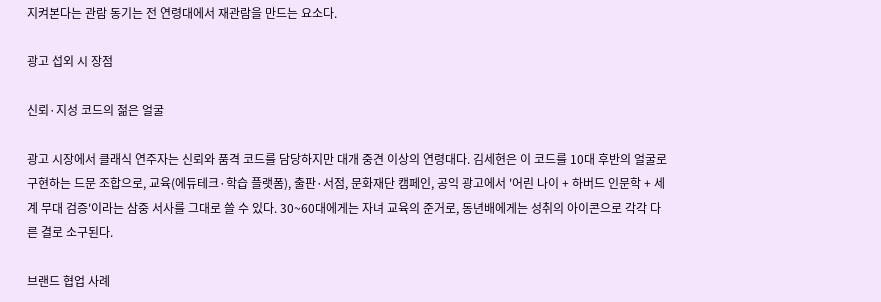지켜본다는 관람 동기는 전 연령대에서 재관람을 만드는 요소다.

광고 섭외 시 장점

신뢰·지성 코드의 젊은 얼굴

광고 시장에서 클래식 연주자는 신뢰와 품격 코드를 담당하지만 대개 중견 이상의 연령대다. 김세현은 이 코드를 10대 후반의 얼굴로 구현하는 드문 조합으로, 교육(에듀테크·학습 플랫폼), 출판·서점, 문화재단 캠페인, 공익 광고에서 '어린 나이 + 하버드 인문학 + 세계 무대 검증'이라는 삼중 서사를 그대로 쓸 수 있다. 30~60대에게는 자녀 교육의 준거로, 동년배에게는 성취의 아이콘으로 각각 다른 결로 소구된다.

브랜드 협업 사례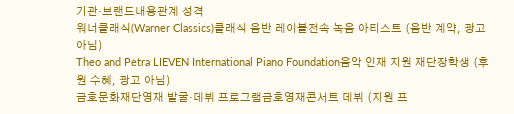기관·브랜드내용관계 성격
워너클래식(Warner Classics)클래식 음반 레이블전속 녹음 아티스트 (음반 계약, 광고 아님)
Theo and Petra LIEVEN International Piano Foundation음악 인재 지원 재단장학생 (후원 수혜, 광고 아님)
금호문화재단영재 발굴·데뷔 프로그램금호영재콘서트 데뷔 (지원 프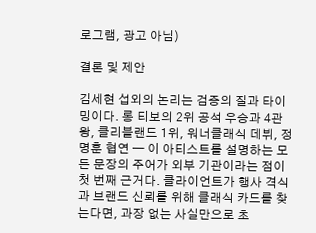로그램, 광고 아님)

결론 및 제안

김세현 섭외의 논리는 검증의 질과 타이밍이다. 롱 티보의 2위 공석 우승과 4관왕, 클리블랜드 1위, 워너클래식 데뷔, 정명훈 협연 — 이 아티스트를 설명하는 모든 문장의 주어가 외부 기관이라는 점이 첫 번째 근거다. 클라이언트가 행사 격식과 브랜드 신뢰를 위해 클래식 카드를 찾는다면, 과장 없는 사실만으로 초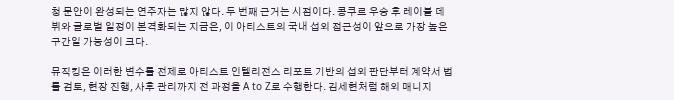청 문안이 완성되는 연주자는 많지 않다. 두 번째 근거는 시점이다. 콩쿠르 우승 후 레이블 데뷔와 글로벌 일정이 본격화되는 지금은, 이 아티스트의 국내 섭외 접근성이 앞으로 가장 높은 구간일 가능성이 크다.

뮤직킹은 이러한 변수를 전제로 아티스트 인텔리전스 리포트 기반의 섭외 판단부터 계약서 법률 검토, 현장 진행, 사후 관리까지 전 과정을 A to Z로 수행한다. 김세현처럼 해외 매니지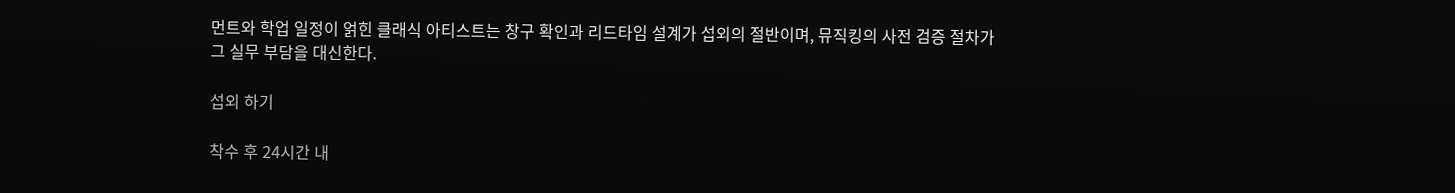먼트와 학업 일정이 얽힌 클래식 아티스트는 창구 확인과 리드타임 설계가 섭외의 절반이며, 뮤직킹의 사전 검증 절차가 그 실무 부담을 대신한다.

섭외 하기

착수 후 24시간 내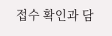접수 확인과 담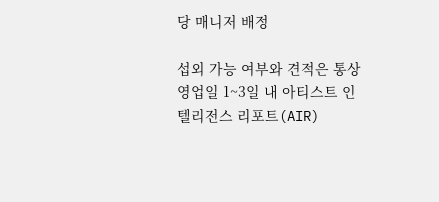당 매니저 배정

섭외 가능 여부와 견적은 통상 영업일 1~3일 내 아티스트 인텔리전스 리포트(AIR)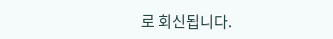로 회신됩니다.